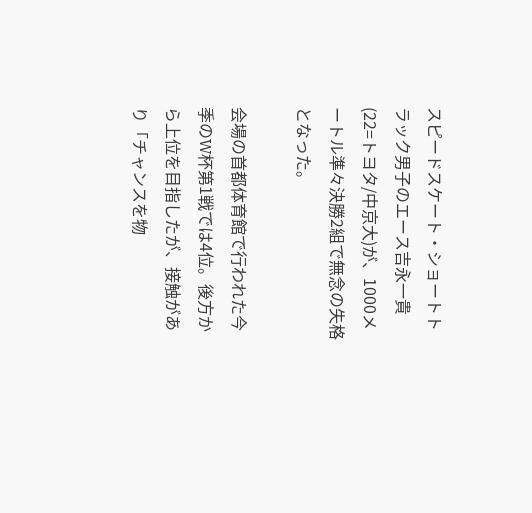スピードスケート・ショートトラック男子のエース吉永一貴(22=トヨタ/中京大)が、1000メートル準々決勝2組で無念の失格となった。

会場の首都体育館で行われた今季のW杯第1戦では4位。後方から上位を目指したが、接触があり「チャンスを物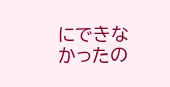にできなかったの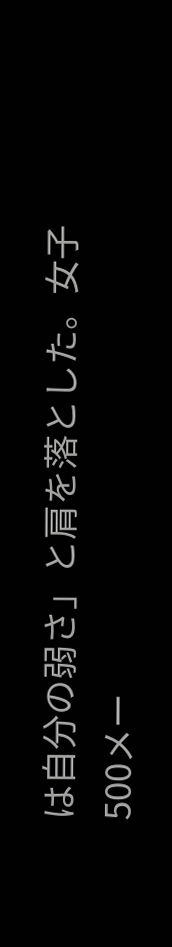は自分の弱さ」と肩を落とした。女子500メー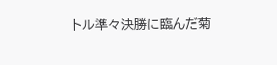トル準々決勝に臨んだ菊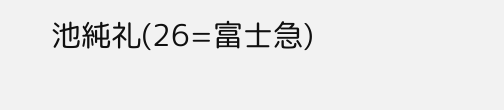池純礼(26=富士急)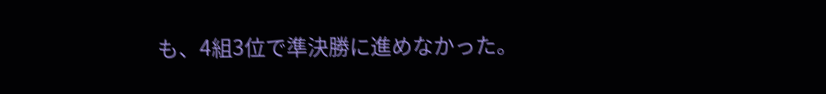も、4組3位で準決勝に進めなかった。